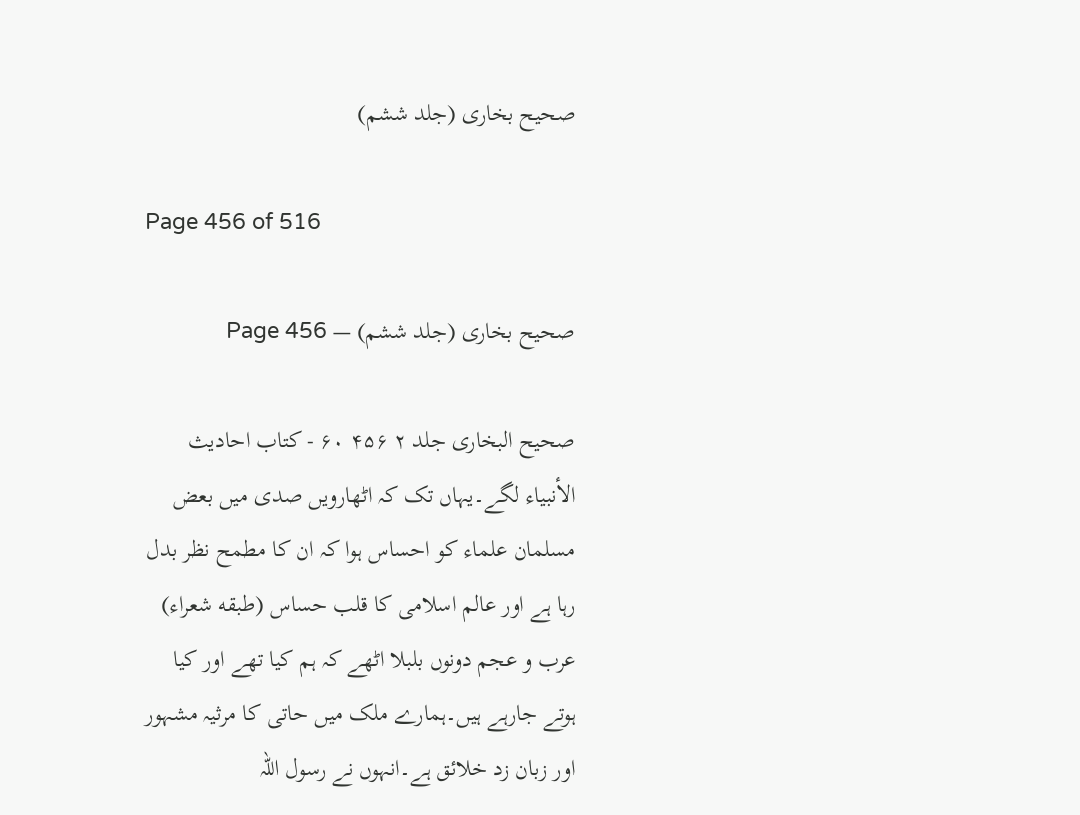صحیح بخاری (جلد ششم)

Page 456 of 516

صحیح بخاری (جلد ششم) — Page 456

صحيح البخاری جلد ۲ ۴۵۶ ۶۰ - کتاب احاديث الأنبياء لگے۔یہاں تک کہ اٹھارویں صدی میں بعض مسلمان علماء کو احساس ہوا کہ ان کا مطمح نظر بدل رہا ہے اور عالم اسلامی کا قلب حساس (طبقه شعراء) عرب و عجم دونوں بلبلا اٹھے کہ ہم کیا تھے اور کیا ہوتے جارہے ہیں۔ہمارے ملک میں حاتی کا مرثیہ مشہور اور زبان زد خلائق ہے۔انہوں نے رسول اللہ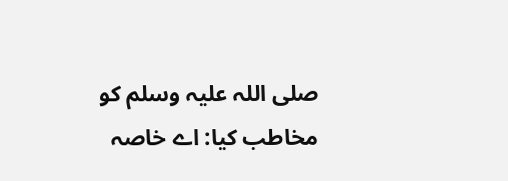صلی اللہ علیہ وسلم کو مخاطب کیا: اے خاصہ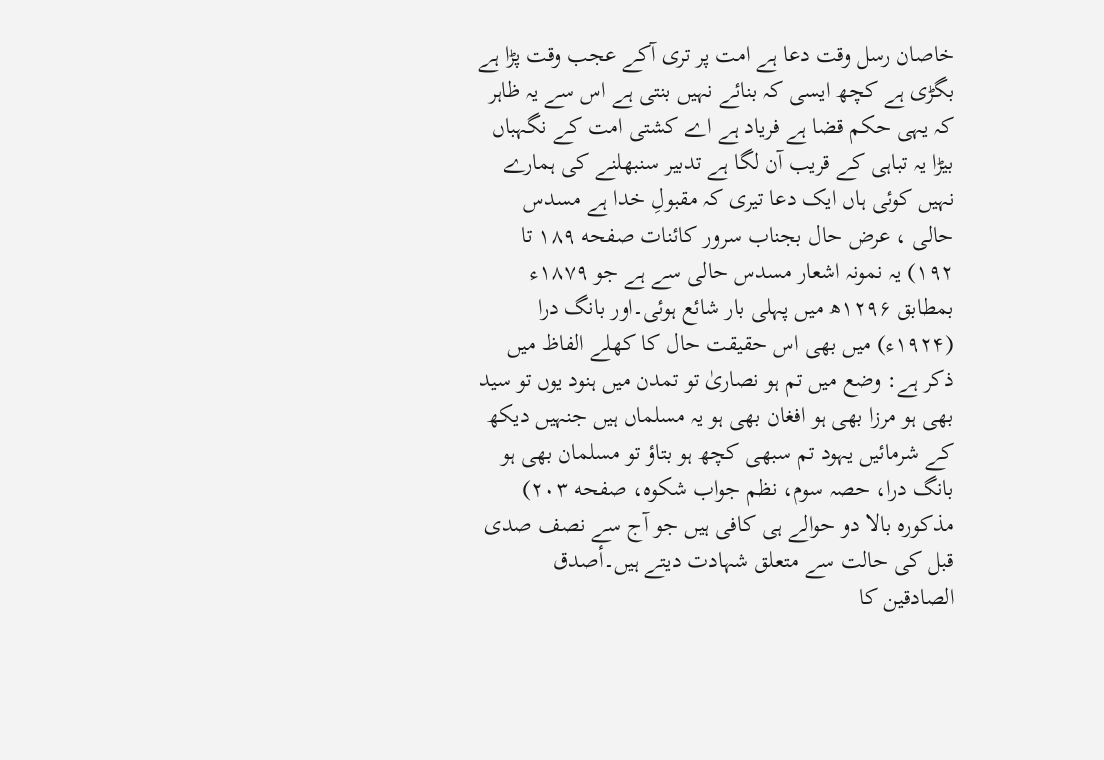خاصان رسل وقت دعا ہے امت پر تری آکے عجب وقت پڑا ہے بگڑی ہے کچھ ایسی کہ بنائے نہیں بنتی ہے اس سے یہ ظاہر کہ یہی حکم قضا ہے فریاد ہے اے کشتی امت کے نگہباں بیڑا یہ تباہی کے قریب آن لگا ہے تدبیر سنبھلنے کی ہمارے نہیں کوئی ہاں ایک دعا تیری کہ مقبولِ خدا ہے مسدس حالی ، عرض حال بجناب سرور کائنات صفحه ۱۸۹ تا ۱۹۲) یہ نمونہ اشعار مسدس حالی سے ہے جو ۱۸۷۹ء بمطابق ۱۲۹۶ھ میں پہلی بار شائع ہوئی۔اور بانگ درا (۱۹۲۴ء) میں بھی اس حقیقت حال کا کھلے الفاظ میں ذکر ہے: وضع میں تم ہو نصاریٰ تو تمدن میں ہنود یوں تو سید بھی ہو مرزا بھی ہو افغان بھی ہو یہ مسلماں ہیں جنہیں دیکھ کے شرمائیں یہود تم سبھی کچھ ہو بتاؤ تو مسلمان بھی ہو بانگ درا، حصہ سوم، نظم جواب شکوه، صفحه ۲۰۳) مذکورہ بالا دو حوالے ہی کافی ہیں جو آج سے نصف صدی قبل کی حالت سے متعلق شہادت دیتے ہیں۔أصدق الصادقین کا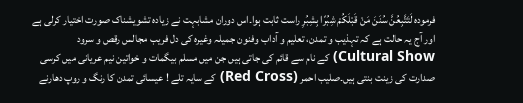فرموده لَتَتَّبِعُنَّ سُنَنَ مَنْ قَبْلَكُمْ شِبُرًا بِشِبُرِ راست ثابت ہوا۔اس دوران مشابہت نے زیادہ تشویشناک صورت اختیار کرلی ہے اور آج یہ حالت ہے کہ تہذیب و تمدن، تعلیم و آداب وفنون جمیلہ وغیرہ کی دل فریب مجالس رقص و سرود Cultural Show) کے نام سے قائم کی جاتی ہیں جن میں مسلم بیگمات و خواتین نیم عریانی میں کرسی صدارت کی زینت بنتی ہیں۔صلیب احمر (Red Cross) کے سایہ تلے ! عیسائی تمدن کا رنگ و روپ دھارنے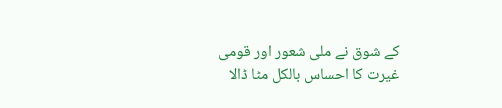کے شوق نے ملی شعور اور قومی غیرت کا احساس بالکل مٹا ڈالا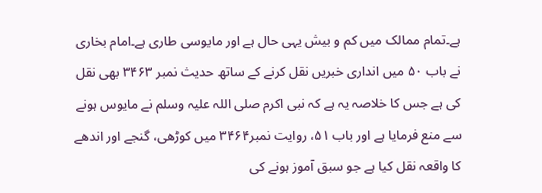ہے۔تمام ممالک میں کم و بیش یہی حال ہے اور مایوسی طاری ہے۔امام بخاری نے باب ۵۰ میں انداری خبریں نقل کرنے کے ساتھ حدیث نمبر ۳۴۶۳ بھی نقل کی ہے جس کا خلاصہ یہ ہے کہ نبی اکرم صلی اللہ علیہ وسلم نے مایوس ہونے سے منع فرمایا ہے اور باب ۵۱، روایت نمبر۳۴۶۴ میں کوڑھی، گنجے اور اندھے کا واقعہ نقل کیا ہے جو سبق آموز ہونے کی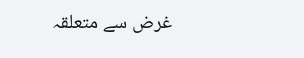غرض سے متعلقہ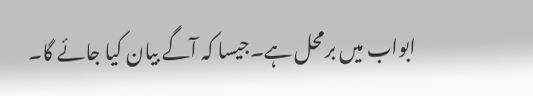ابواب میں برمحل ہے۔جیسا کہ آگے بیان کیا جائے گا۔